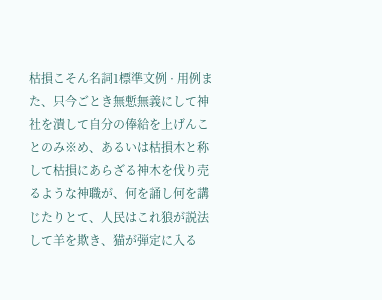枯損こそん名詞1標準文例 · 用例また、只今ごとき無慙無義にして神社を潰して自分の俸給を上げんことのみ※め、あるいは枯損木と称して枯損にあらざる神木を伐り売るような神職が、何を誦し何を講じたりとて、人民はこれ狼が説法して羊を欺き、猫が弾定に入る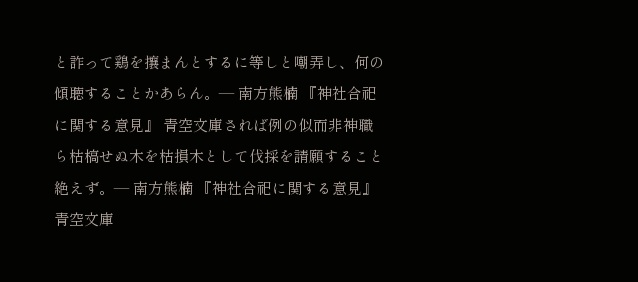と詐って鶏を攘まんとするに等しと嘲弄し、何の傾聴することかあらん。— 南方熊楠 『神社合祀に関する意見』 青空文庫されば例の似而非神職ら枯槁せぬ木を枯損木として伐採を請願すること絶えず。— 南方熊楠 『神社合祀に関する意見』 青空文庫